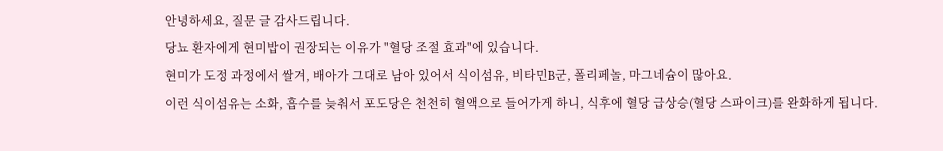안녕하세요, 질문 글 감사드립니다.
당뇨 환자에게 현미밥이 권장되는 이유가 "혈당 조절 효과"에 있습니다.
현미가 도정 과정에서 쌀겨, 배아가 그대로 남아 있어서 식이섬유, 비타민B군, 폴리페놀, 마그네슘이 많아요.
이런 식이섬유는 소화, 흡수를 늦춰서 포도당은 천천히 혈액으로 들어가게 하니, 식후에 혈당 급상승(혈당 스파이크)를 완화하게 됩니다.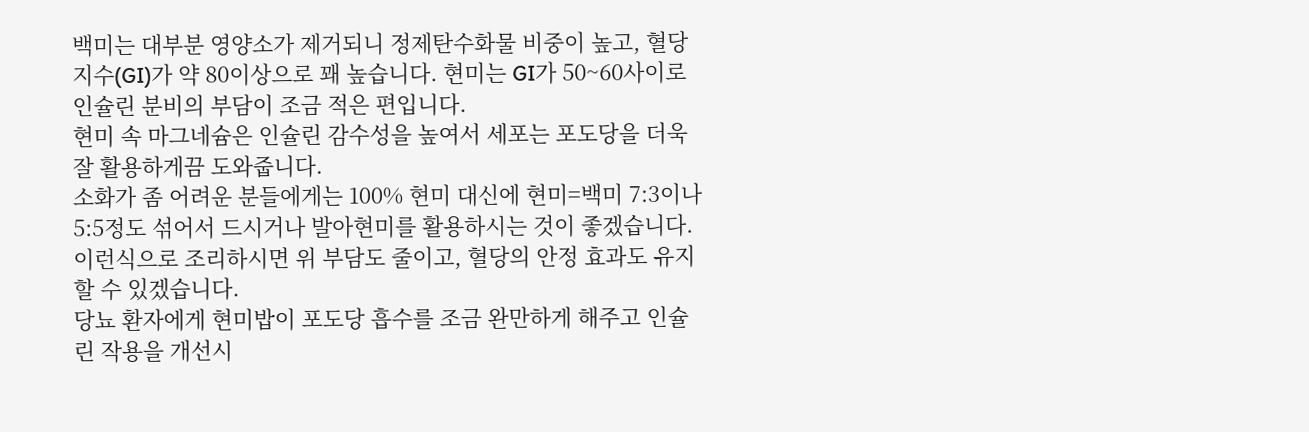백미는 대부분 영양소가 제거되니 정제탄수화물 비중이 높고, 혈당지수(GI)가 약 80이상으로 꽤 높습니다. 현미는 GI가 50~60사이로 인슐린 분비의 부담이 조금 적은 편입니다.
현미 속 마그네슘은 인슐린 감수성을 높여서 세포는 포도당을 더욱 잘 활용하게끔 도와줍니다.
소화가 좀 어려운 분들에게는 100% 현미 대신에 현미=백미 7:3이나 5:5정도 섞어서 드시거나 발아현미를 활용하시는 것이 좋겠습니다.
이런식으로 조리하시면 위 부담도 줄이고, 혈당의 안정 효과도 유지할 수 있겠습니다.
당뇨 환자에게 현미밥이 포도당 흡수를 조금 완만하게 해주고 인슐린 작용을 개선시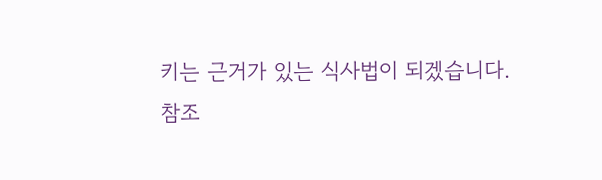키는 근거가 있는 식사법이 되겠습니다.
참조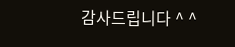감사드립니다 ^ ^